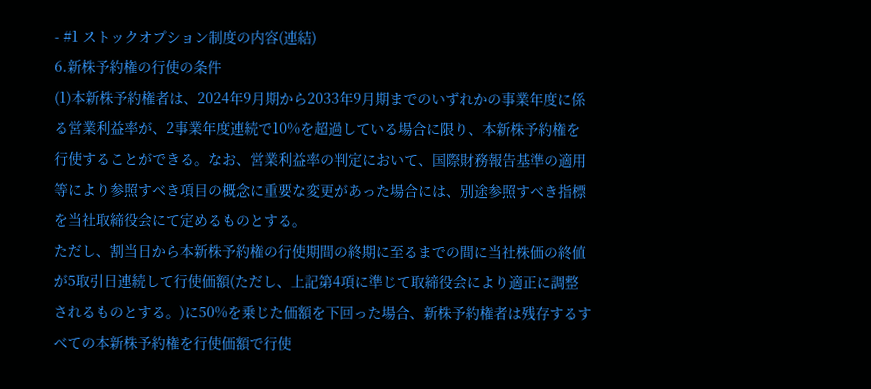- #1 ストックオプション制度の内容(連結)
6.新株予約権の行使の条件
(1)本新株予約権者は、2024年9月期から2033年9月期までのいずれかの事業年度に係る営業利益率が、2事業年度連続で10%を超過している場合に限り、本新株予約権を行使することができる。なお、営業利益率の判定において、国際財務報告基準の適用等により参照すべき項目の概念に重要な変更があった場合には、別途参照すべき指標を当社取締役会にて定めるものとする。
ただし、割当日から本新株予約権の行使期間の終期に至るまでの間に当社株価の終値が5取引日連続して行使価額(ただし、上記第4項に準じて取締役会により適正に調整されるものとする。)に50%を乗じた価額を下回った場合、新株予約権者は残存するすべての本新株予約権を行使価額で行使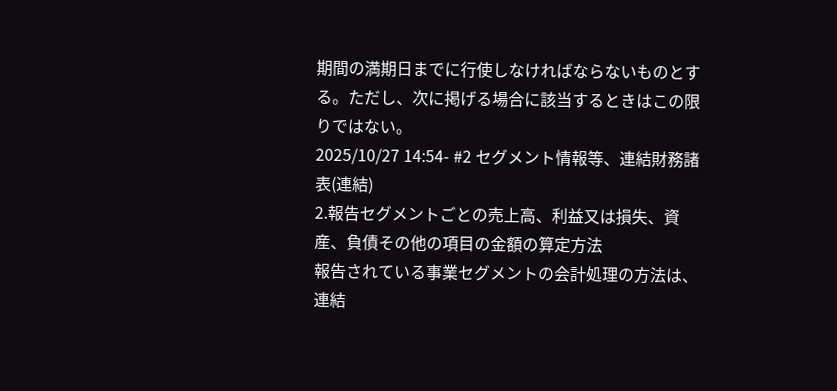期間の満期日までに行使しなければならないものとする。ただし、次に掲げる場合に該当するときはこの限りではない。
2025/10/27 14:54- #2 セグメント情報等、連結財務諸表(連結)
2.報告セグメントごとの売上高、利益又は損失、資産、負債その他の項目の金額の算定方法
報告されている事業セグメントの会計処理の方法は、連結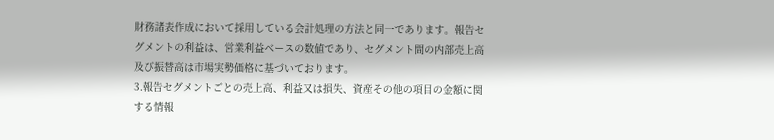財務諸表作成において採用している会計処理の方法と同一であります。報告セグメントの利益は、営業利益ベースの数値であり、セグメント間の内部売上高及び振替高は市場実勢価格に基づいております。
3.報告セグメントごとの売上高、利益又は損失、資産その他の項目の金額に関する情報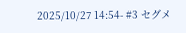2025/10/27 14:54- #3 セグメ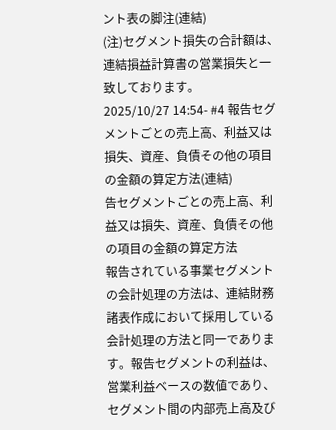ント表の脚注(連結)
(注)セグメント損失の合計額は、連結損益計算書の営業損失と一致しております。
2025/10/27 14:54- #4 報告セグメントごとの売上高、利益又は損失、資産、負債その他の項目の金額の算定方法(連結)
告セグメントごとの売上高、利益又は損失、資産、負債その他の項目の金額の算定方法
報告されている事業セグメントの会計処理の方法は、連結財務諸表作成において採用している会計処理の方法と同一であります。報告セグメントの利益は、営業利益ベースの数値であり、セグメント間の内部売上高及び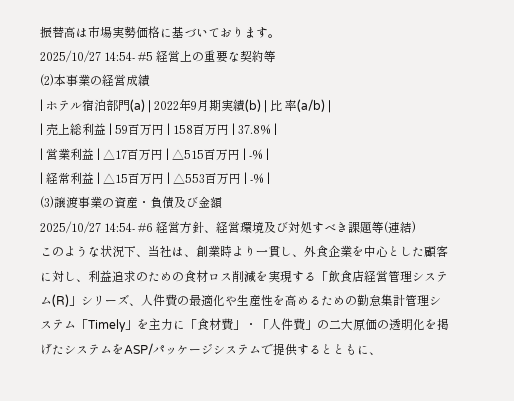振替高は市場実勢価格に基づいております。
2025/10/27 14:54- #5 経営上の重要な契約等
(2)本事業の経営成績
| ホテル宿泊部門(a) | 2022年9月期実績(b) | 比 率(a/b) |
| 売上総利益 | 59百万円 | 158百万円 | 37.8% |
| 営業利益 | △17百万円 | △515百万円 | -% |
| 経常利益 | △15百万円 | △553百万円 | -% |
(3)譲渡事業の資産・負債及び金額
2025/10/27 14:54- #6 経営方針、経営環境及び対処すべき課題等(連結)
このような状況下、当社は、創業時より一貫し、外食企業を中心とした顧客に対し、利益追求のための食材ロス削減を実現する「飲食店経営管理システム(R)」シリーズ、人件費の最適化や生産性を高めるための勤怠集計管理システム「Timely」を主力に「食材費」・「人件費」の二大原価の透明化を掲げたシステムをASP/パッケージシステムで提供するとともに、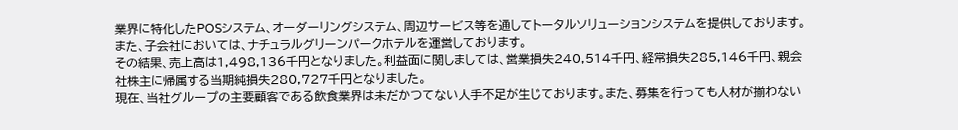業界に特化したPOSシステム、オーダーリングシステム、周辺サービス等を通してトータルソリューションシステムを提供しております。また、子会社においては、ナチュラルグリーンパークホテルを運営しております。
その結果、売上高は1,498,136千円となりました。利益面に関しましては、営業損失240,514千円、経常損失285,146千円、親会社株主に帰属する当期純損失280,727千円となりました。
現在、当社グループの主要顧客である飲食業界は未だかつてない人手不足が生じております。また、募集を行っても人材が揃わない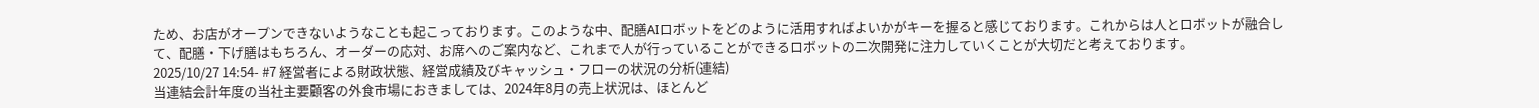ため、お店がオープンできないようなことも起こっております。このような中、配膳AIロボットをどのように活用すればよいかがキーを握ると感じております。これからは人とロボットが融合して、配膳・下げ膳はもちろん、オーダーの応対、お席へのご案内など、これまで人が行っていることができるロボットの二次開発に注力していくことが大切だと考えております。
2025/10/27 14:54- #7 経営者による財政状態、経営成績及びキャッシュ・フローの状況の分析(連結)
当連結会計年度の当社主要顧客の外食市場におきましては、2024年8月の売上状況は、ほとんど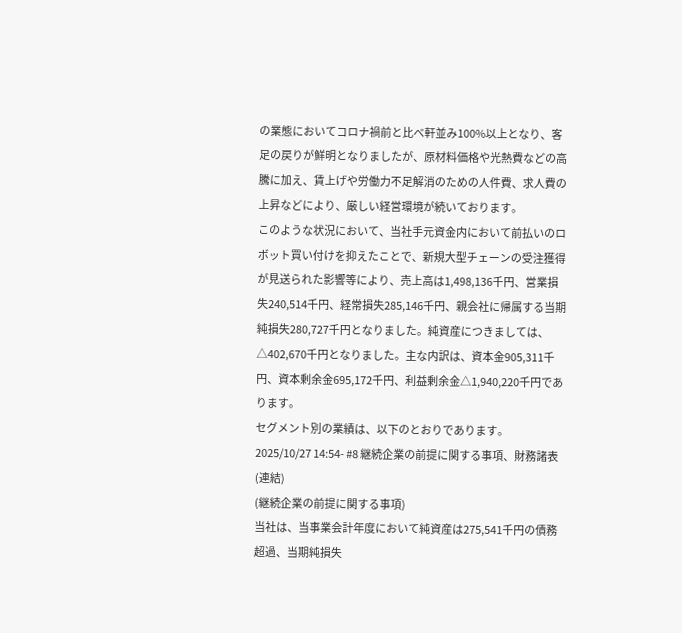の業態においてコロナ禍前と比べ軒並み100%以上となり、客足の戻りが鮮明となりましたが、原材料価格や光熱費などの高騰に加え、賃上げや労働力不足解消のための人件費、求人費の上昇などにより、厳しい経営環境が続いております。
このような状況において、当社手元資金内において前払いのロボット買い付けを抑えたことで、新規大型チェーンの受注獲得が見送られた影響等により、売上高は1,498,136千円、営業損失240,514千円、経常損失285,146千円、親会社に帰属する当期純損失280,727千円となりました。純資産につきましては、△402,670千円となりました。主な内訳は、資本金905,311千円、資本剰余金695,172千円、利益剰余金△1,940,220千円であります。
セグメント別の業績は、以下のとおりであります。
2025/10/27 14:54- #8 継続企業の前提に関する事項、財務諸表(連結)
(継続企業の前提に関する事項)
当社は、当事業会計年度において純資産は275,541千円の債務超過、当期純損失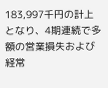183,997千円の計上となり、4期連続で多額の営業損失および経常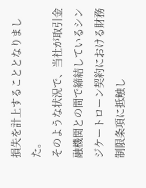損失を計上することとなりました。
そのような状況で、当社が取引金融機関との間で締結しているシンジケートローン契約における財務制限条項に抵触し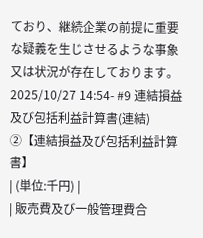ており、継続企業の前提に重要な疑義を生じさせるような事象又は状況が存在しております。
2025/10/27 14:54- #9 連結損益及び包括利益計算書(連結)
②【連結損益及び包括利益計算書】
| (単位:千円) |
| 販売費及び一般管理費合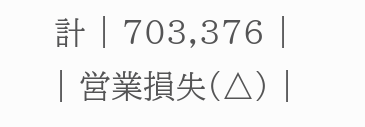計 | 703,376 |
| 営業損失(△) |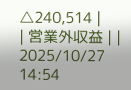△240,514 |
| 営業外収益 | |
2025/10/27 14:54